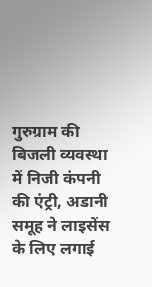गुरुग्राम की बिजली व्यवस्था में निजी कंपनी की एंट्री, अडानी समूह ने लाइसेंस के लिए लगाई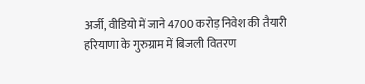अर्जी, वीडियो में जाने 4700 करोड़ निवेश की तैयारी
हरियाणा के गुरुग्राम में बिजली वितरण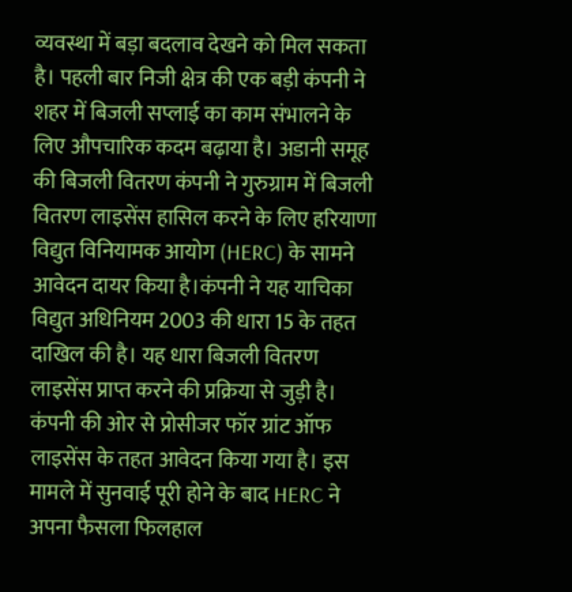व्यवस्था में बड़ा बदलाव देखने को मिल सकता है। पहली बार निजी क्षेत्र की एक बड़ी कंपनी ने शहर में बिजली सप्लाई का काम संभालने के लिए औपचारिक कदम बढ़ाया है। अडानी समूह की बिजली वितरण कंपनी ने गुरुग्राम में बिजली वितरण लाइसेंस हासिल करने के लिए हरियाणा विद्युत विनियामक आयोग (HERC) के सामने आवेदन दायर किया है।कंपनी ने यह याचिका विद्युत अधिनियम 2003 की धारा 15 के तहत दाखिल की है। यह धारा बिजली वितरण लाइसेंस प्राप्त करने की प्रक्रिया से जुड़ी है। कंपनी की ओर से प्रोसीजर फॉर ग्रांट ऑफ लाइसेंस के तहत आवेदन किया गया है। इस मामले में सुनवाई पूरी होने के बाद HERC ने अपना फैसला फिलहाल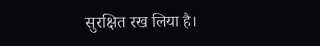सुरक्षित रख लिया है।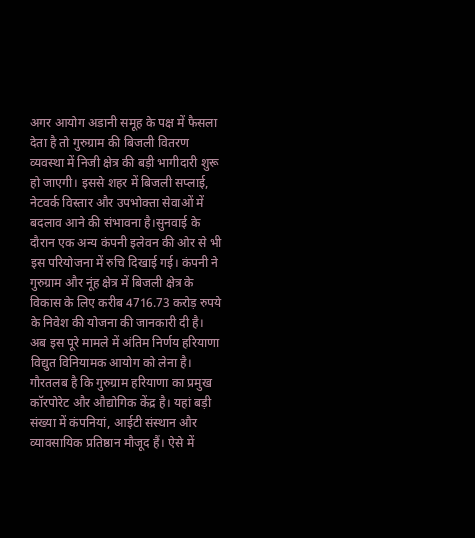अगर आयोग अडानी समूह के पक्ष में फैसला देता है तो गुरुग्राम की बिजली वितरण व्यवस्था में निजी क्षेत्र की बड़ी भागीदारी शुरू हो जाएगी। इससे शहर में बिजली सप्लाई, नेटवर्क विस्तार और उपभोक्ता सेवाओं में बदलाव आने की संभावना है।सुनवाई के दौरान एक अन्य कंपनी इलेवन की ओर से भी इस परियोजना में रुचि दिखाई गई। कंपनी ने गुरुग्राम और नूंह क्षेत्र में बिजली क्षेत्र के विकास के लिए करीब 4716.73 करोड़ रुपये के निवेश की योजना की जानकारी दी है। अब इस पूरे मामले में अंतिम निर्णय हरियाणा विद्युत विनियामक आयोग को लेना है।
गौरतलब है कि गुरुग्राम हरियाणा का प्रमुख कॉरपोरेट और औद्योगिक केंद्र है। यहां बड़ी संख्या में कंपनियां, आईटी संस्थान और व्यावसायिक प्रतिष्ठान मौजूद हैं। ऐसे में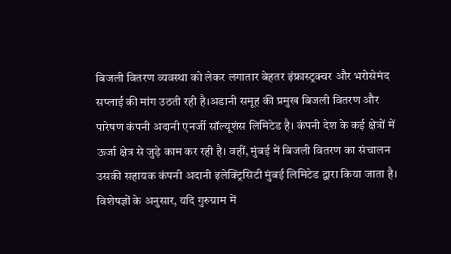बिजली वितरण व्यवस्था को लेकर लगातार बेहतर इंफ्रास्ट्रक्चर और भरोसेमंद सप्लाई की मांग उठती रही है।अडानी समूह की प्रमुख बिजली वितरण और पारेषण कंपनी अदानी एनर्जी सॉल्यूशंस लिमिटेड है। कंपनी देश के कई क्षेत्रों में ऊर्जा क्षेत्र से जुड़े काम कर रही है। वहीं, मुंबई में बिजली वितरण का संचालन उसकी सहायक कंपनी अदानी इलेक्ट्रिसिटी मुंबई लिमिटेड द्वारा किया जाता है।
विशेषज्ञों के अनुसार, यदि गुरुग्राम में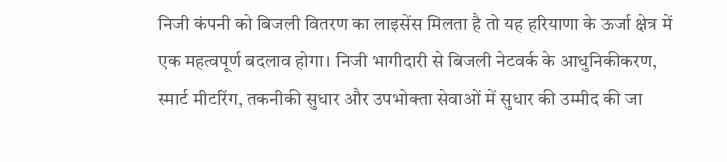निजी कंपनी को बिजली वितरण का लाइसेंस मिलता है तो यह हरियाणा के ऊर्जा क्षेत्र में एक महत्वपूर्ण बदलाव होगा। निजी भागीदारी से बिजली नेटवर्क के आधुनिकीकरण, स्मार्ट मीटरिंग, तकनीकी सुधार और उपभोक्ता सेवाओं में सुधार की उम्मीद की जा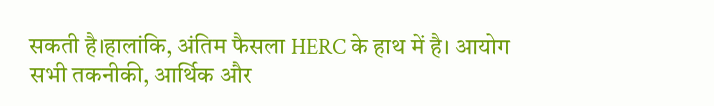सकती है।हालांकि, अंतिम फैसला HERC के हाथ में है। आयोग सभी तकनीकी, आर्थिक और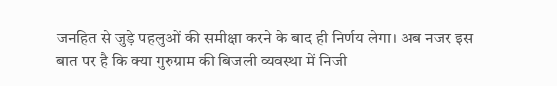जनहित से जुड़े पहलुओं की समीक्षा करने के बाद ही निर्णय लेगा। अब नजर इस बात पर है कि क्या गुरुग्राम की बिजली व्यवस्था में निजी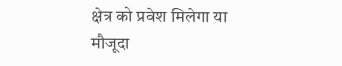क्षेत्र को प्रवेश मिलेगा या मौजूदा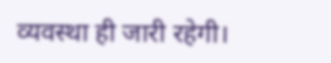व्यवस्था ही जारी रहेगी।